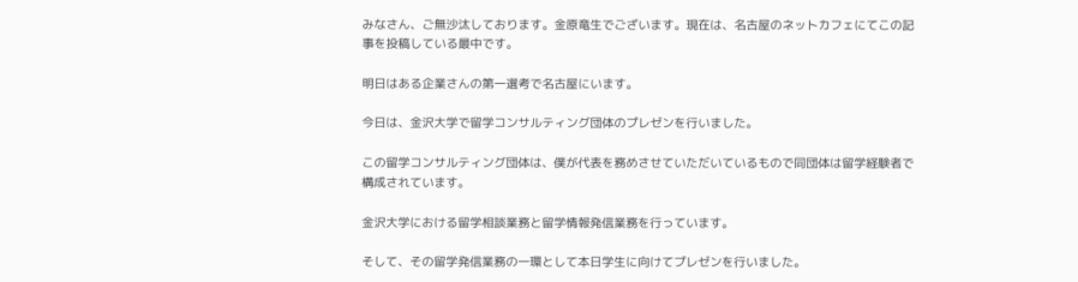みなさん、ご無沙汰しております。金原竜生でございます。現在は、名古屋のネットカフェにてこの記事を投稿している最中です。

明日はある企業さんの第一選考で名古屋にいます。

今日は、金沢大学で留学コンサルティング団体のプレゼンを行いました。

この留学コンサルティング団体は、僕が代表を務めさせていただいているもので同団体は留学経験者で構成されています。

金沢大学における留学相談業務と留学情報発信業務を行っています。

そして、その留学発信業務の一環として本日学生に向けてプレゼンを行いました。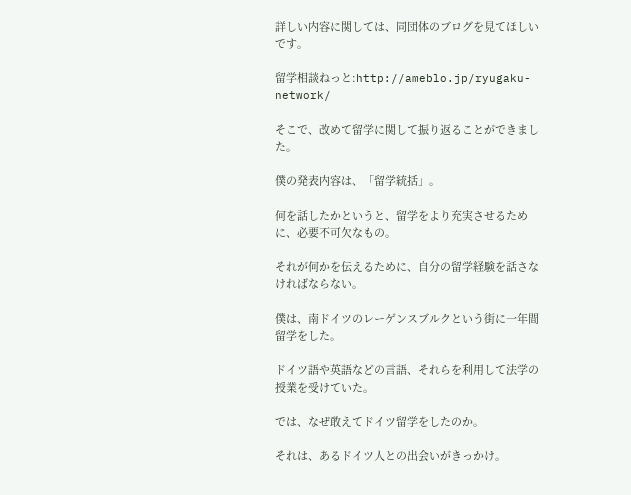詳しい内容に関しては、同団体のブログを見てほしいです。

留学相談ねっと:http://ameblo.jp/ryugaku-network/

そこで、改めて留学に関して振り返ることができました。

僕の発表内容は、「留学統括」。

何を話したかというと、留学をより充実させるために、必要不可欠なもの。

それが何かを伝えるために、自分の留学経験を話さなければならない。

僕は、南ドイツのレーゲンスブルクという街に一年間留学をした。

ドイツ語や英語などの言語、それらを利用して法学の授業を受けていた。

では、なぜ敢えてドイツ留学をしたのか。

それは、あるドイツ人との出会いがきっかけ。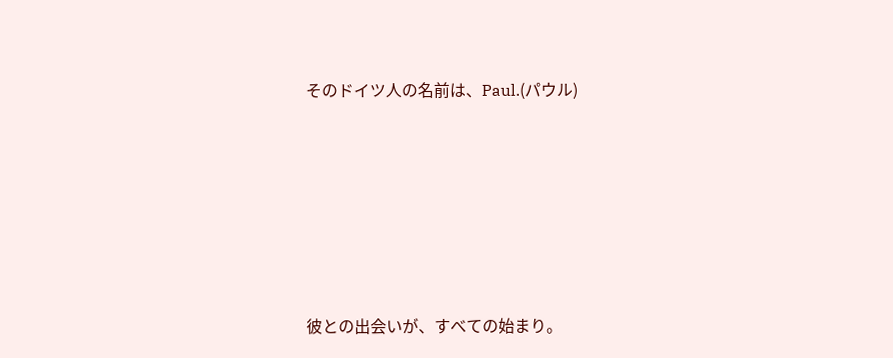そのドイツ人の名前は、Paul.(パウル)







彼との出会いが、すべての始まり。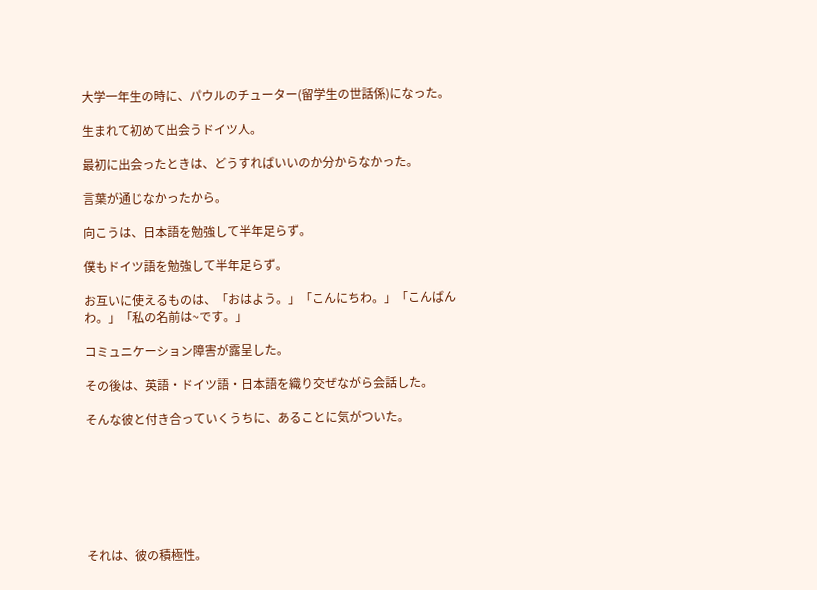大学一年生の時に、パウルのチューター(留学生の世話係)になった。

生まれて初めて出会うドイツ人。

最初に出会ったときは、どうすればいいのか分からなかった。

言葉が通じなかったから。

向こうは、日本語を勉強して半年足らず。

僕もドイツ語を勉強して半年足らず。

お互いに使えるものは、「おはよう。」「こんにちわ。」「こんばんわ。」「私の名前は~です。」

コミュニケーション障害が露呈した。

その後は、英語・ドイツ語・日本語を織り交ぜながら会話した。

そんな彼と付き合っていくうちに、あることに気がついた。







それは、彼の積極性。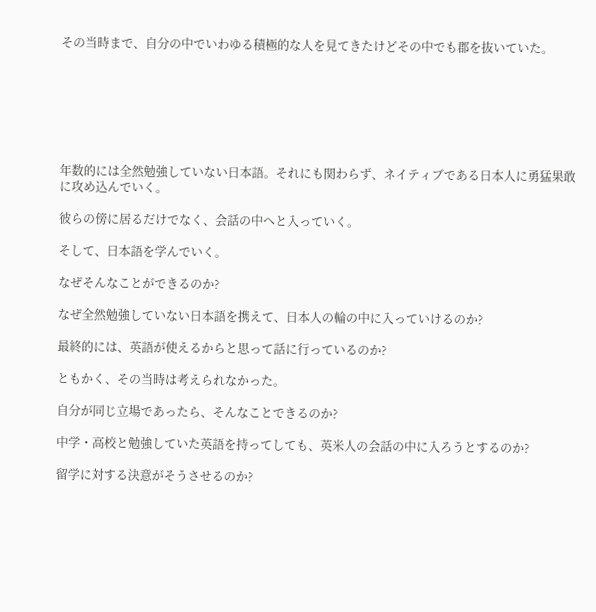その当時まで、自分の中でいわゆる積極的な人を見てきたけどその中でも郡を抜いていた。







年数的には全然勉強していない日本語。それにも関わらず、ネイティブである日本人に勇猛果敢に攻め込んでいく。

彼らの傍に居るだけでなく、会話の中へと入っていく。

そして、日本語を学んでいく。

なぜそんなことができるのか?

なぜ全然勉強していない日本語を携えて、日本人の輪の中に入っていけるのか?

最終的には、英語が使えるからと思って話に行っているのか?

ともかく、その当時は考えられなかった。

自分が同じ立場であったら、そんなことできるのか?

中学・高校と勉強していた英語を持ってしても、英米人の会話の中に入ろうとするのか?

留学に対する決意がそうさせるのか?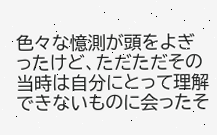色々な憶測が頭をよぎったけど、ただただその当時は自分にとって理解できないものに会ったそ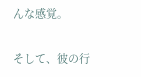んな感覚。

そして、彼の行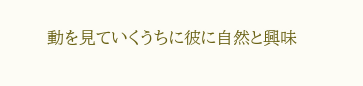動を見ていくうちに彼に自然と興味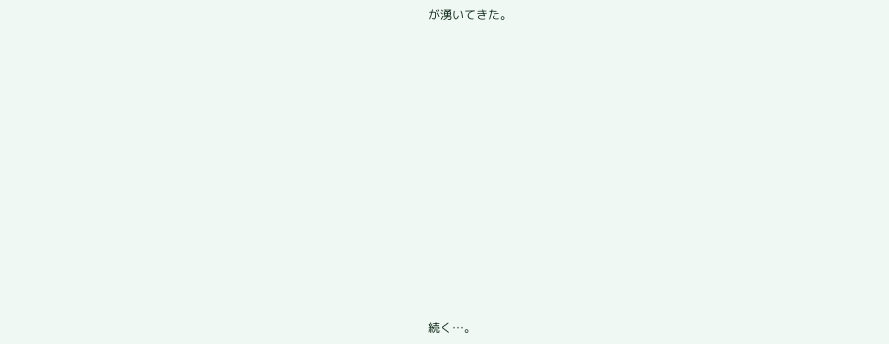が湧いてきた。













続く…。